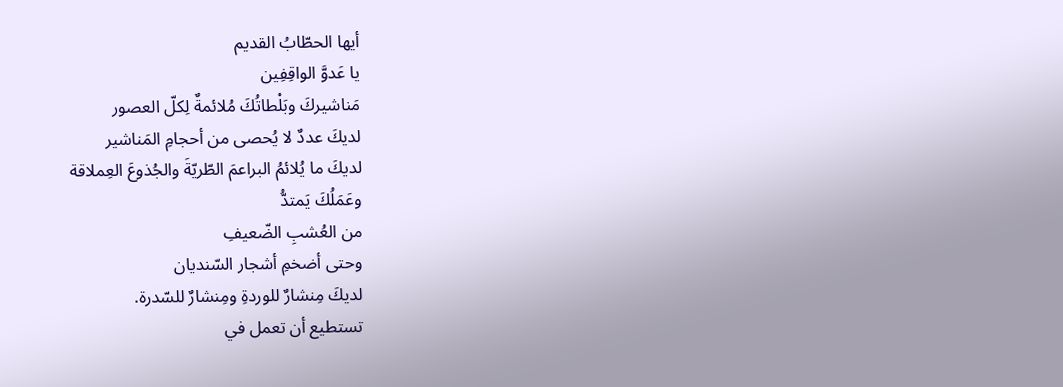أيها الحطّابُ القديم
يا عَدوَّ الواقِفِين
مَناشيركَ وبَلْطاتُكَ مُلائمةٌ لِكلّ العصور
لديكَ عددٌ لا يُحصى من أحجامِ المَناشير
لديكَ ما يُلائمُ البراعمَ الطّريّةَ والجُذوعَ العِملاقة
وعَمَلُكَ يَمتدُّ
من العُشبِ الضّعيفِ
وحتى أضخمِ أشجار السّنديان
لديكَ مِنشارٌ للوردةِ ومِنشارٌ للسّدرة.
تستطيع أن تعمل في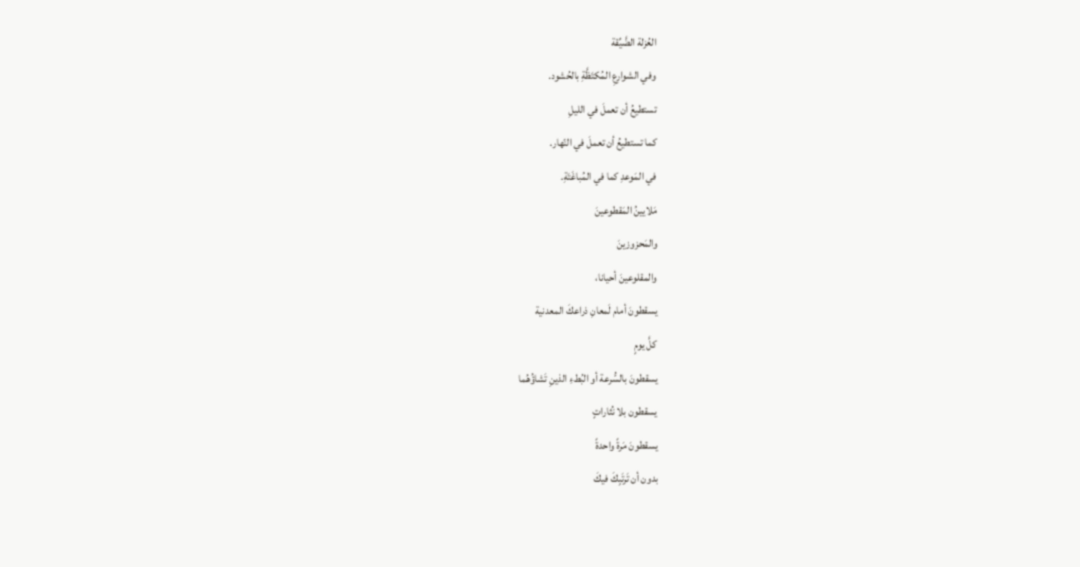العُزلة الضَّيِّقة
وفي الشوارعِ المُكتَظَّةِ بالحُشود.
تستطيعُ أن تعملَ في الليلِ
كما تستطيعُ أن تعملَ في النّهار.
في المَوعدِ كما في المُباغَتَةِ.
مَلايينُ المَقطوعينَ
والمَحزوزينَ
والمقلوعينَ أحيانا،
يسقطونَ أمام لَمعانِ ذراعكَ المعدنية
كلَّ يومٍ
يسقطونَ بالسُّرعة أو البُطءِ الذينِ تَشاؤُهُما
يسقطون بلا نُثاراتٍ
يسقطونَ مَرةً واحدةً
بدون أن تَرتَبِكَ فيكَ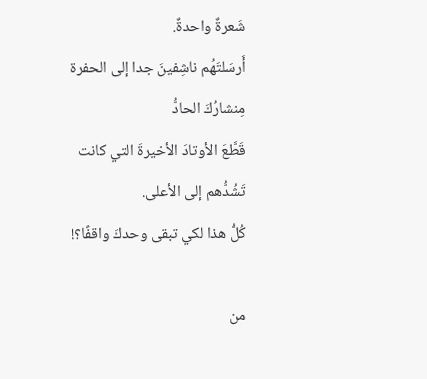شَعرةٌ واحدةٌ.
أَرسَلتَهُم ناشِفينَ جدا إلى الحفرة
مِنشارُكَ الحادُّ
قَطَّعَ الأوتادَ الأخيرةَ التي كانت تَشُدُّهم إلى الأعلى.
كُلُّ هذا لكي تبقى وحدكَ واقفًا؟!

من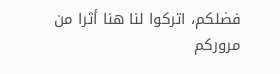فضلكم، اتركوا لنا هنا أثرا من مروركم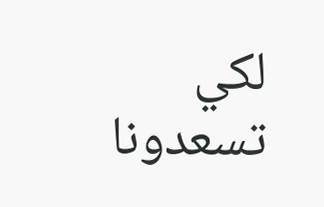لكي تسعدونا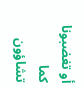أو تغضبونا كما تشاؤون